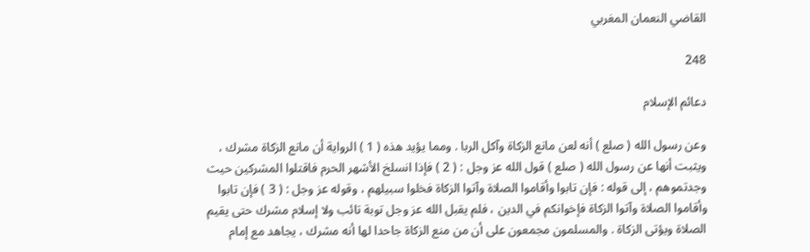القاضي النعمان المغربي

248

دعائم الإسلام

وعن رسول الله ( صلع ) أنه لعن مانع الزكاة وآكل الربا . ومما يؤيد هذه ( 1 ) الرواية أن مانع الزكاة مشرك ، ويثبت أنها عن رسول الله ( صلع ) قول الله عز وجل : ( 2 ) فإذا انسلخ الأشهر الحرم فاقتلوا المشركين حيث وجدتموهم ، إلى قوله : فإن تابوا وأقاموا الصلاة وآتوا الزكاة فخلوا سبيلهم ، وقوله عز وجل : ( 3 ) فإن تابوا وأقاموا الصلاة وآتوا الزكاة فإخوانكم في الدين ، فلم يقبل الله عز وجل توبة تائب ولا إسلام مشرك حتى يقيم الصلاة ويؤتى الزكاة . والمسلمون مجمعون على أن من منع الزكاة جاحدا لها أنه مشرك ، يجاهد مع إمام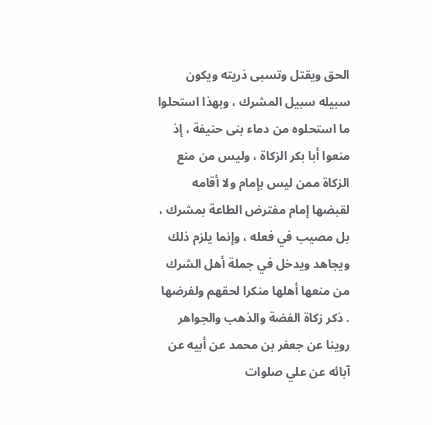الحق ويقتل وتسبى ذريته ويكون سبيله سبيل المشرك ، وبهذا استحلوا ما استحلوه من دماء بنى حنيفة ، إذ منعوا أبا بكر الزكاة ، وليس من منع الزكاة ممن ليس بإمام ولا أقامه لقبضها إمام مفترض الطاعة بمشرك ، بل مصيب في فعله ، وإنما يلزم ذلك ويجاهد ويدخل في جملة أهل الشرك من منعها أهلها منكرا لحقهم ولفرضها . ذكر زكاة الفضة والذهب والجواهر روينا عن جعفر بن محمد عن أبيه عن آبائه عن علي صلوات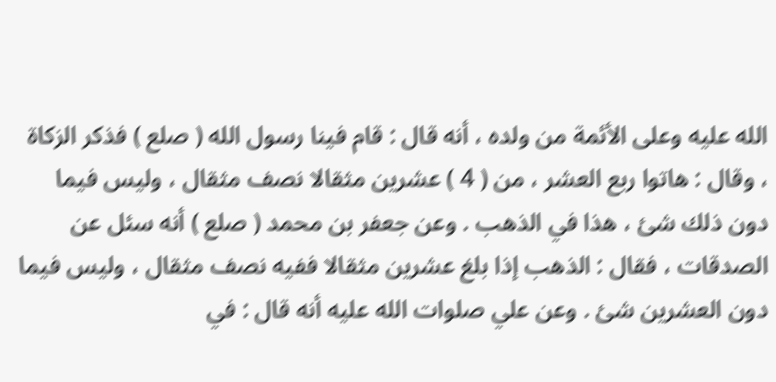الله عليه وعلى الأئمة من ولده ، أنه قال : قام فينا رسول الله ( صلع ) فذكر الزكاة ، وقال : هاتوا ربع العشر ، من ( 4 ) عشرين مثقالا نصف مثقال ، وليس فيما دون ذلك شئ ، هذا في الذهب . وعن جعفر بن محمد ( صلع ) أنه سئل عن الصدقات ، فقال : الذهب إذا بلغ عشرين مثقالا ففيه نصف مثقال ، وليس فيما دون العشرين شئ . وعن علي صلوات الله عليه أنه قال : في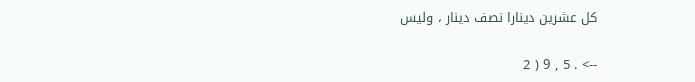كل عشرين دينارا نصف دينار ، وليس

--> . 5 , 9 ( 2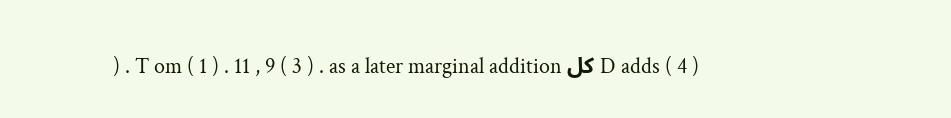) . T om ( 1 ) . 11 , 9 ( 3 ) . as a later marginal addition كل D adds ( 4 )